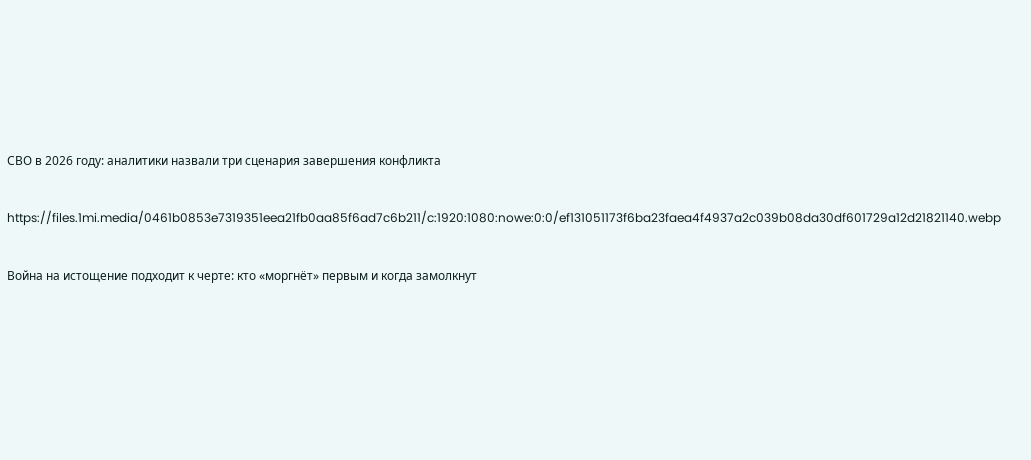СВО в 2026 году: аналитики назвали три сценария завершения конфликта

https://files.1mi.media/0461b0853e7319351eea21fb0aa85f6ad7c6b211/c:1920:1080:nowe:0:0/ef131051173f6ba23faea4f4937a2c039b08da30df601729a12d21821140.webp

Война на истощение подходит к черте: кто «моргнёт» первым и когда замолкнут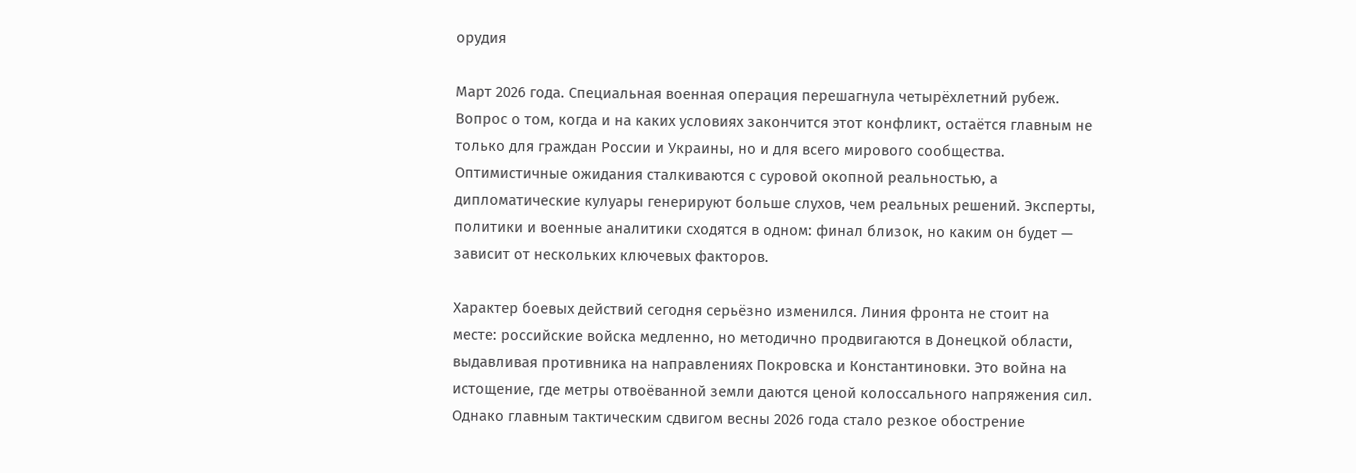орудия

Март 2026 года. Специальная военная операция перешагнула четырёхлетний рубеж. Вопрос о том, когда и на каких условиях закончится этот конфликт, остаётся главным не только для граждан России и Украины, но и для всего мирового сообщества. Оптимистичные ожидания сталкиваются с суровой окопной реальностью, а дипломатические кулуары генерируют больше слухов, чем реальных решений. Эксперты, политики и военные аналитики сходятся в одном: финал близок, но каким он будет — зависит от нескольких ключевых факторов.

Характер боевых действий сегодня серьёзно изменился. Линия фронта не стоит на месте: российские войска медленно, но методично продвигаются в Донецкой области, выдавливая противника на направлениях Покровска и Константиновки. Это война на истощение, где метры отвоёванной земли даются ценой колоссального напряжения сил. Однако главным тактическим сдвигом весны 2026 года стало резкое обострение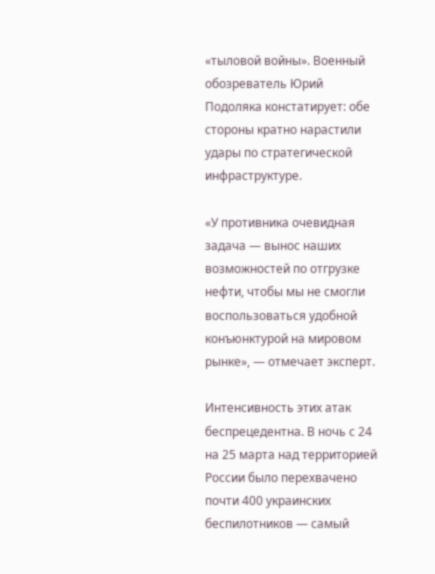«тыловой войны». Военный обозреватель Юрий Подоляка констатирует: обе стороны кратно нарастили удары по стратегической инфраструктуре.

«У противника очевидная задача — вынос наших возможностей по отгрузке нефти, чтобы мы не смогли воспользоваться удобной конъюнктурой на мировом рынке», — отмечает эксперт.

Интенсивность этих атак беспрецедентна. В ночь с 24 на 25 марта над территорией России было перехвачено почти 400 украинских беспилотников — самый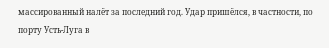массированный налёт за последний год. Удар пришёлся, в частности, по порту Усть-Луга в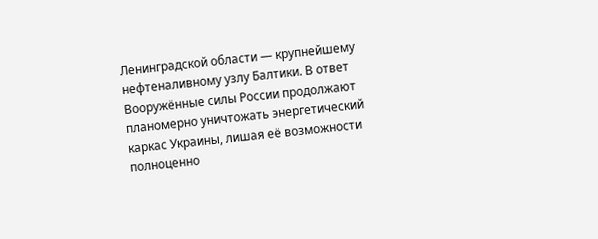Ленинградской области — крупнейшему нефтеналивному узлу Балтики. В ответ Вооружённые силы России продолжают планомерно уничтожать энергетический каркас Украины, лишая её возможности полноценно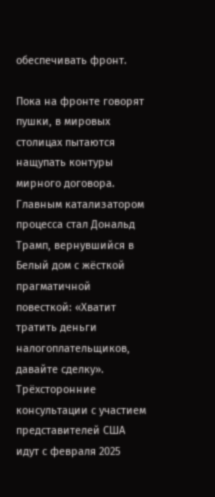обеспечивать фронт.

Пока на фронте говорят пушки, в мировых столицах пытаются нащупать контуры мирного договора. Главным катализатором процесса стал Дональд Трамп, вернувшийся в Белый дом с жёсткой прагматичной повесткой: «Хватит тратить деньги налогоплательщиков, давайте сделку». Трёхсторонние консультации с участием представителей США идут с февраля 2025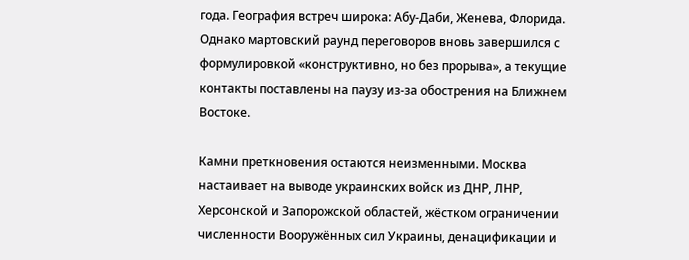года. География встреч широка: Абу-Даби, Женева, Флорида. Однако мартовский раунд переговоров вновь завершился с формулировкой «конструктивно, но без прорыва», а текущие контакты поставлены на паузу из-за обострения на Ближнем Востоке.

Камни преткновения остаются неизменными. Москва настаивает на выводе украинских войск из ДНР, ЛНР, Херсонской и Запорожской областей, жёстком ограничении численности Вооружённых сил Украины, денацификации и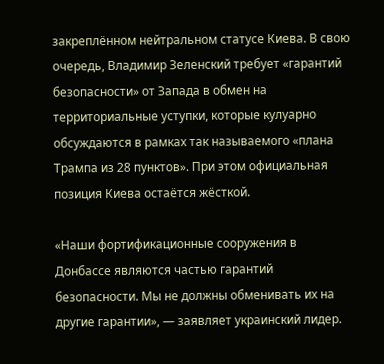закреплённом нейтральном статусе Киева. В свою очередь, Владимир Зеленский требует «гарантий безопасности» от Запада в обмен на территориальные уступки, которые кулуарно обсуждаются в рамках так называемого «плана Трампа из 28 пунктов». При этом официальная позиция Киева остаётся жёсткой.

«Наши фортификационные сооружения в Донбассе являются частью гарантий безопасности. Мы не должны обменивать их на другие гарантии», — заявляет украинский лидер.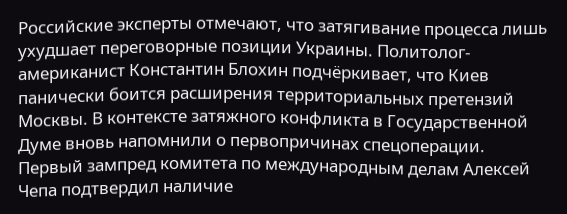Российские эксперты отмечают, что затягивание процесса лишь ухудшает переговорные позиции Украины. Политолог-американист Константин Блохин подчёркивает, что Киев панически боится расширения территориальных претензий Москвы. В контексте затяжного конфликта в Государственной Думе вновь напомнили о первопричинах спецоперации. Первый зампред комитета по международным делам Алексей Чепа подтвердил наличие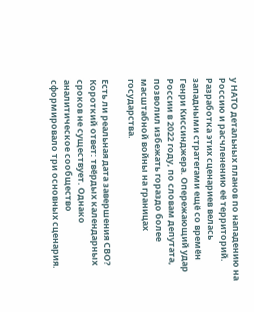у НАТО детальных планов по нападению на Россию и расчленению её территорий. Разработка этих сценариев велась западными стратегами ещё со времён Генри Киссинджера. Опережающий удар России в 2022 году, по словам депутата, позволил избежать гораздо более масштабной войны на границах государства.

Есть ли реальная дата завершения СВО? Короткий ответ: твёрдых календарных сроков не существует. Однако аналитическое сообщество сформировало три основных сценария.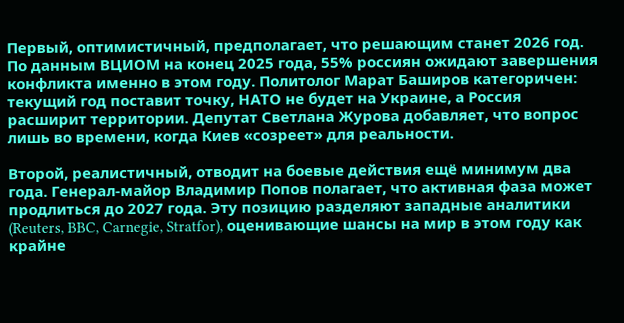Первый, оптимистичный, предполагает, что решающим станет 2026 год. По данным ВЦИОМ на конец 2025 года, 55% россиян ожидают завершения конфликта именно в этом году. Политолог Марат Баширов категоричен: текущий год поставит точку, НАТО не будет на Украине, а Россия расширит территории. Депутат Светлана Журова добавляет, что вопрос лишь во времени, когда Киев «созреет» для реальности.

Второй, реалистичный, отводит на боевые действия ещё минимум два года. Генерал-майор Владимир Попов полагает, что активная фаза может продлиться до 2027 года. Эту позицию разделяют западные аналитики (Reuters, BBC, Carnegie, Stratfor), оценивающие шансы на мир в этом году как крайне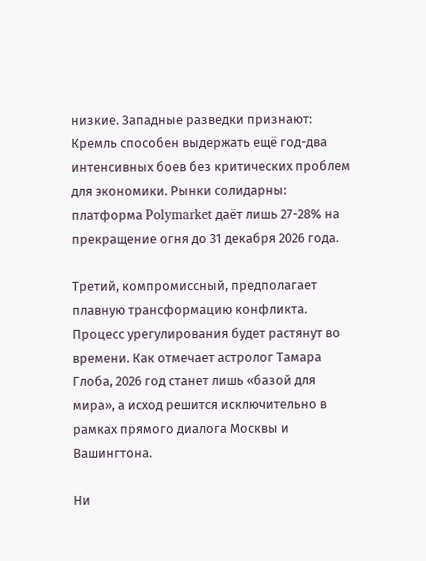низкие. Западные разведки признают: Кремль способен выдержать ещё год-два интенсивных боев без критических проблем для экономики. Рынки солидарны: платформа Polymarket даёт лишь 27-28% на прекращение огня до 31 декабря 2026 года.

Третий, компромиссный, предполагает плавную трансформацию конфликта. Процесс урегулирования будет растянут во времени. Как отмечает астролог Тамара Глоба, 2026 год станет лишь «базой для мира», а исход решится исключительно в рамках прямого диалога Москвы и Вашингтона.

Ни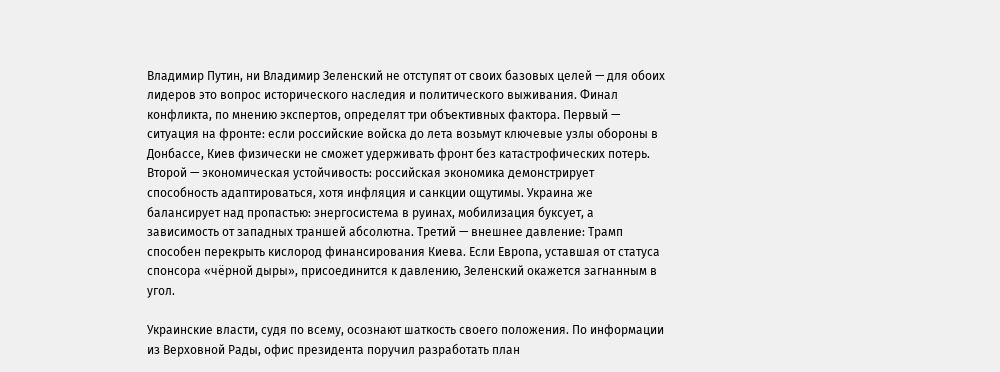Владимир Путин, ни Владимир Зеленский не отступят от своих базовых целей — для обоих лидеров это вопрос исторического наследия и политического выживания. Финал конфликта, по мнению экспертов, определят три объективных фактора. Первый — ситуация на фронте: если российские войска до лета возьмут ключевые узлы обороны в Донбассе, Киев физически не сможет удерживать фронт без катастрофических потерь. Второй — экономическая устойчивость: российская экономика демонстрирует способность адаптироваться, хотя инфляция и санкции ощутимы. Украина же балансирует над пропастью: энергосистема в руинах, мобилизация буксует, а зависимость от западных траншей абсолютна. Третий — внешнее давление: Трамп способен перекрыть кислород финансирования Киева. Если Европа, уставшая от статуса спонсора «чёрной дыры», присоединится к давлению, Зеленский окажется загнанным в угол.

Украинские власти, судя по всему, осознают шаткость своего положения. По информации из Верховной Рады, офис президента поручил разработать план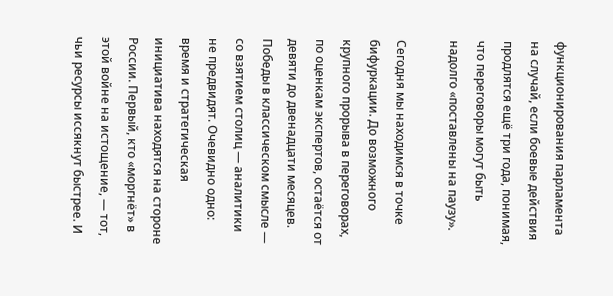функционирования парламента на случай, если боевые действия продлятся ещё три года, понимая, что переговоры могут быть надолго «поставлены на паузу».

Сегодня мы находимся в точке бифуркации. До возможного крупного прорыва в переговорах, по оценкам экспертов, остаётся от девяти до двенадцати месяцев. Победы в классическом смысле — со взятием столиц — аналитики не предвидят. Очевидно одно: время и стратегическая инициатива находятся на стороне России. Первый, кто «моргнёт» в этой войне на истощение, — тот, чьи ресурсы иссякнут быстрее. И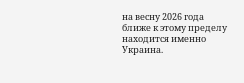на весну 2026 года ближе к этому пределу находится именно Украина.